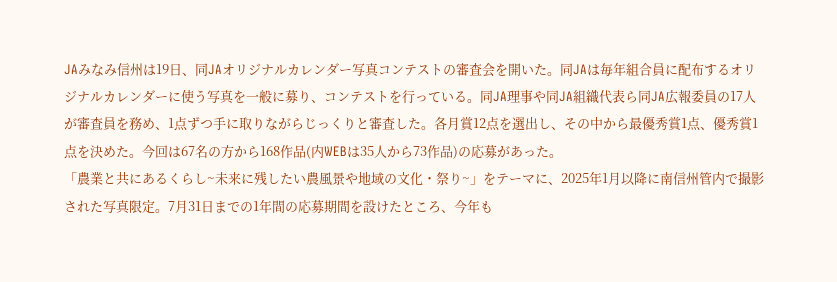JAみなみ信州は19日、同JAオリジナルカレンダー写真コンテストの審査会を開いた。同JAは毎年組合員に配布するオリジナルカレンダーに使う写真を一般に募り、コンテストを行っている。同JA理事や同JA組織代表ら同JA広報委員の17人が審査員を務め、1点ずつ手に取りながらじっくりと審査した。各月賞12点を選出し、その中から最優秀賞1点、優秀賞1点を決めた。今回は67名の方から168作品(内WEBは35人から73作品)の応募があった。
「農業と共にあるくらし~未来に残したい農風景や地域の文化・祭り~」をテーマに、2025年1月以降に南信州管内で撮影された写真限定。7月31日までの1年間の応募期間を設けたところ、今年も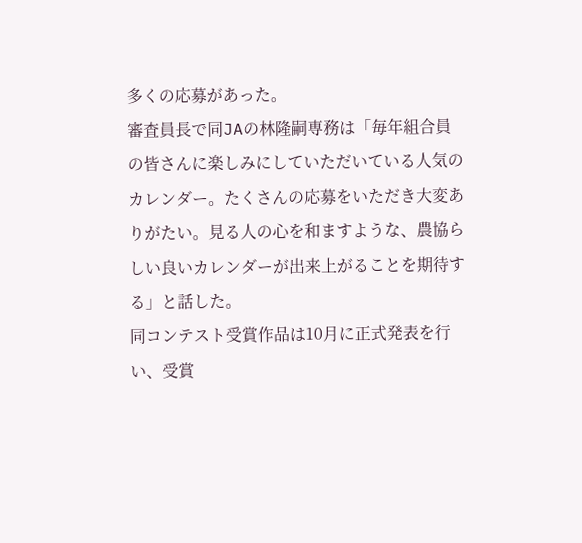多くの応募があった。
審査員長で同JAの林隆嗣専務は「毎年組合員の皆さんに楽しみにしていただいている人気のカレンダー。たくさんの応募をいただき大変ありがたい。見る人の心を和ますような、農協らしい良いカレンダーが出来上がることを期待する」と話した。
同コンテスト受賞作品は10月に正式発表を行い、受賞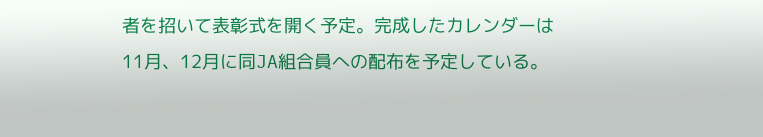者を招いて表彰式を開く予定。完成したカレンダーは11月、12月に同JA組合員への配布を予定している。